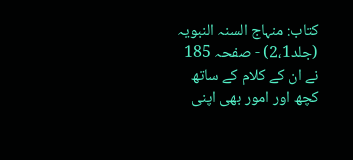کتاب: منہاج السنہ النبویہ (جلد2،1) - صفحہ 185
نے ان کے کلام کے ساتھ کچھ اور امور بھی اپنی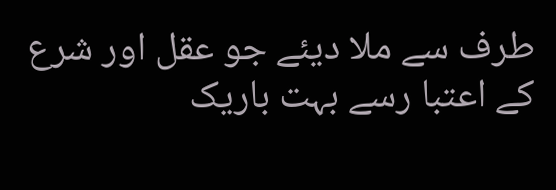طرف سے ملا دیئے جو عقل اور شرع کے اعتبا رسے بہت باریک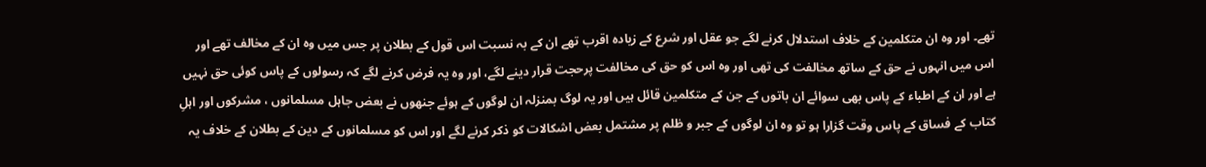تھے۔ اور وہ ان متکلمین کے خلاف استدلال کرنے لگے جو عقل اور شرع کے زیادہ اقرب تھے ان کے بہ نسبت اس قول کے بطلان پر جس میں وہ ان کے مخالف تھے اور اس میں انہوں نے حق کے ساتھ مخالفت کی تھی اور وہ اس کو حق کی مخالفت پرحجت قرار دینے لگے، اور وہ یہ فرض کرنے لگے کہ رسولوں کے پاس کوئی حق نہیں ہے اور ان کے اطباء کے پاس بھی سوائے ان باتوں کے جن کے متکلمین قائل ہیں اور یہ لوگ بمنزلہ ان لوگوں کے ہوئے جنھوں نے بعض جاہل مسلمانوں ، مشرکوں اور اہلِ کتاب کے فساق کے پاس وقت گزارا ہو تو وہ ان لوگوں کے جبر و ظلم پر مشتمل بعض اشکالات کو ذکر کرنے لگے اور اس کو مسلمانوں کے دین کے بطلان کے خلاف یہ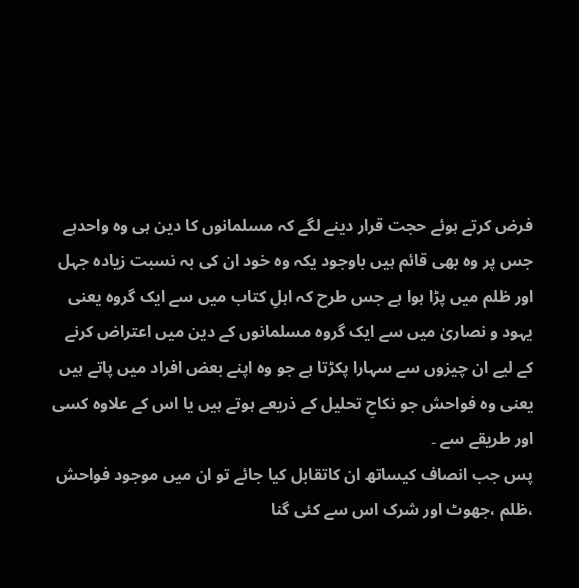فرض کرتے ہوئے حجت قرار دینے لگے کہ مسلمانوں کا دین ہی وہ واحدہے جس پر وہ بھی قائم ہیں باوجود یکہ وہ خود ان کی بہ نسبت زیادہ جہل اور ظلم میں پڑا ہوا ہے جس طرح کہ اہلِ کتاب میں سے ایک گروہ یعنی یہود و نصاریٰ میں سے ایک گروہ مسلمانوں کے دین میں اعتراض کرنے کے لیے ان چیزوں سے سہارا پکڑتا ہے جو وہ اپنے بعض افراد میں پاتے ہیں یعنی وہ فواحش جو نکاحِ تحلیل کے ذریعے ہوتے ہیں یا اس کے علاوہ کسی اور طریقے سے ۔
پس جب انصاف کیساتھ ان کاتقابل کیا جائے تو ان میں موجود فواحش ،ظلم ،جھوٹ اور شرک اس سے کئی گنا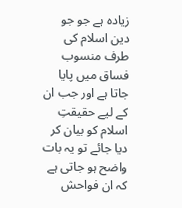زیادہ ہے جو جو دین اسلام کی طرف منسوب فساق میں پایا جاتا ہے اور جب ان کے لیے حقیقتِ اسلام کو بیان کر دیا جائے تو یہ بات واضح ہو جاتی ہے کہ ان فواحش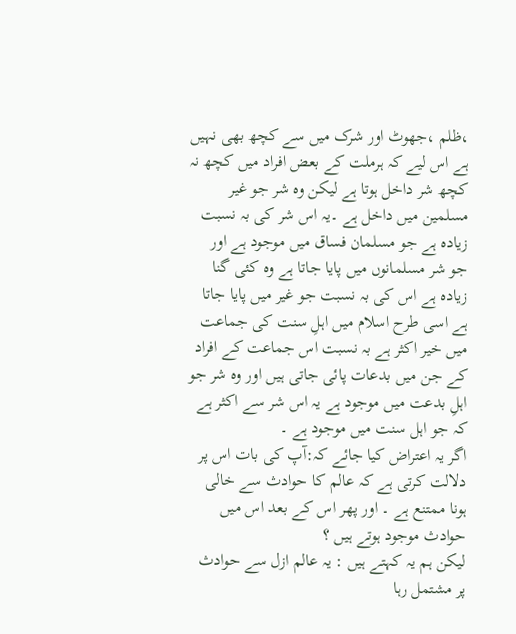،ظلم ،جھوٹ اور شرک میں سے کچھ بھی نہیں ہے اس لیے کہ ہرملت کے بعض افراد میں کچھ نہ کچھ شر داخل ہوتا ہے لیکن وہ شر جو غیر مسلمین میں داخل ہے ۔یہ اس شر کی بہ نسبت زیادہ ہے جو مسلمان فساق میں موجود ہے اور جو شر مسلمانوں میں پایا جاتا ہے وہ کئی گنا زیادہ ہے اس کی بہ نسبت جو غیر میں پایا جاتا ہے اسی طرح اسلام میں اہلِ سنت کی جماعت میں خیر اکثر ہے بہ نسبت اس جماعت کے افراد کے جن میں بدعات پائی جاتی ہیں اور وہ شر جو اہلِ بدعت میں موجود ہے یہ اس شر سے اکثر ہے کہ جو اہل سنت میں موجود ہے ۔
اگر یہ اعتراض کیا جائے کہ:آپ کی بات اس پر دلالت کرتی ہے کہ عالم کا حوادث سے خالی ہونا ممتنع ہے ۔ اور پھر اس کے بعد اس میں حوادث موجود ہوتے ہیں ؟
لیکن ہم یہ کہتے ہیں : یہ عالم ازل سے حوادث پر مشتمل رہا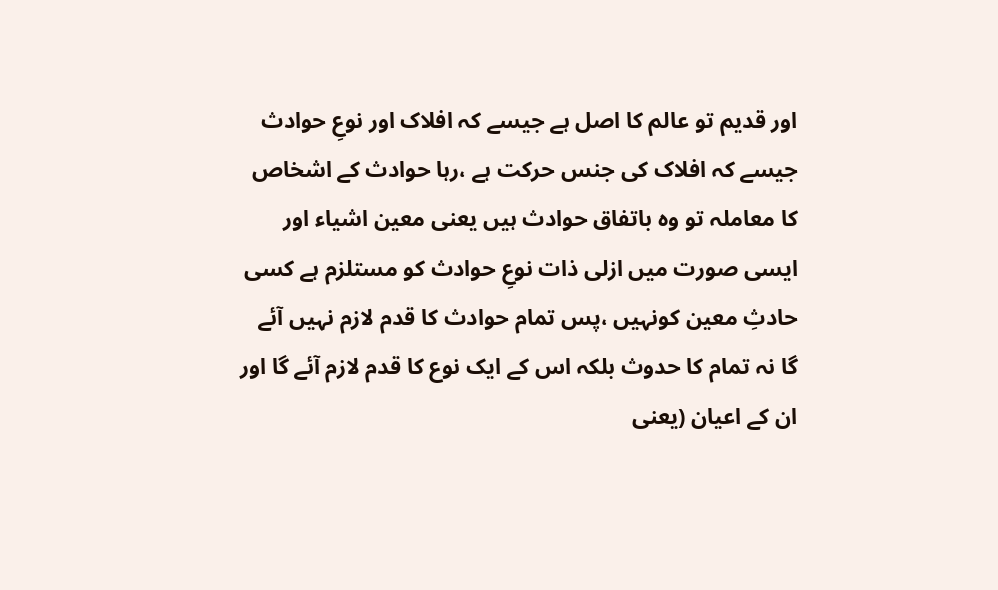اور قدیم تو عالم کا اصل ہے جیسے کہ افلاک اور نوعِ حوادث جیسے کہ افلاک کی جنس حرکت ہے ،رہا حوادث کے اشخاص کا معاملہ تو وہ باتفاق حوادث ہیں یعنی معین اشیاء اور ایسی صورت میں ازلی ذات نوعِ حوادث کو مستلزم ہے کسی حادثِ معین کونہیں ،پس تمام حوادث کا قدم لازم نہیں آئے گا نہ تمام کا حدوث بلکہ اس کے ایک نوع کا قدم لازم آئے گا اور ان کے اعیان (یعنی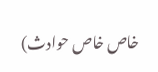خاص خاص حوادث)